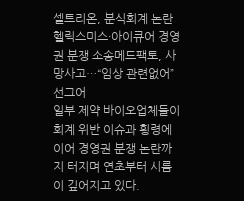셀트리온, 분식회계 논란헬릭스미스·아이큐어 경영권 분쟁 소송메드팩토, 사망사고…“임상 관련없어” 선그어
일부 제약 바이오업체들이 회계 위반 이슈과 횡령에 이어 경영권 분쟁 논란까지 터지며 연초부터 시름이 깊어지고 있다.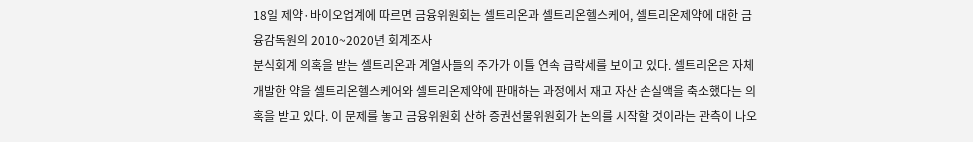18일 제약·바이오업계에 따르면 금융위원회는 셀트리온과 셀트리온헬스케어, 셀트리온제약에 대한 금융감독원의 2010~2020년 회계조사
분식회계 의혹을 받는 셀트리온과 계열사들의 주가가 이틀 연속 급락세를 보이고 있다. 셀트리온은 자체 개발한 약을 셀트리온헬스케어와 셀트리온제약에 판매하는 과정에서 재고 자산 손실액을 축소했다는 의혹을 받고 있다. 이 문제를 놓고 금융위원회 산하 증권선물위원회가 논의를 시작할 것이라는 관측이 나오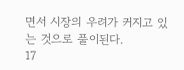면서 시장의 우려가 커지고 있는 것으로 풀이된다.
17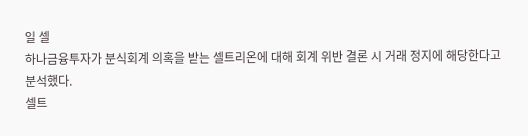일 셀
하나금융투자가 분식회계 의혹을 받는 셀트리온에 대해 회계 위반 결론 시 거래 정지에 해당한다고 분석했다.
셀트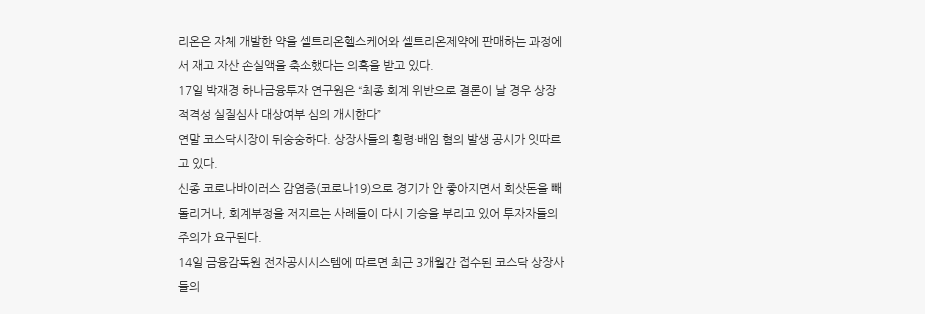리온은 자체 개발한 약을 셀트리온헬스케어와 셀트리온제약에 판매하는 과정에서 재고 자산 손실액을 축소했다는 의혹을 받고 있다.
17일 박재경 하나금융투자 연구원은 “최종 회계 위반으로 결론이 날 경우 상장적격성 실질심사 대상여부 심의 개시한다”
연말 코스닥시장이 뒤숭숭하다. 상장사들의 횡령·배임 혐의 발생 공시가 잇따르고 있다.
신종 코로나바이러스 감염증(코로나19)으로 경기가 안 좋아지면서 회삿돈을 빼돌리거나, 회계부정을 저지르는 사례들이 다시 기승을 부리고 있어 투자자들의 주의가 요구된다.
14일 금융감독원 전자공시시스템에 따르면 최근 3개월간 접수된 코스닥 상장사들의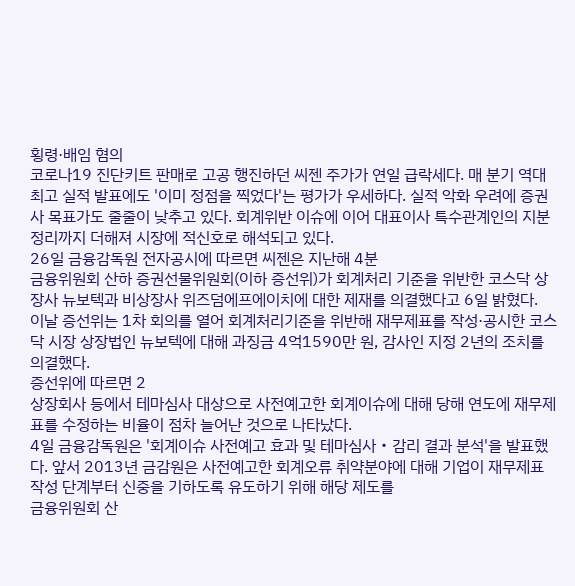횡령·배임 혐의
코로나19 진단키트 판매로 고공 행진하던 씨젠 주가가 연일 급락세다. 매 분기 역대 최고 실적 발표에도 '이미 정점을 찍었다'는 평가가 우세하다. 실적 악화 우려에 증권사 목표가도 줄줄이 낮추고 있다. 회계위반 이슈에 이어 대표이사 특수관계인의 지분 정리까지 더해져 시장에 적신호로 해석되고 있다.
26일 금융감독원 전자공시에 따르면 씨젠은 지난해 4분
금융위원회 산하 증권선물위원회(이하 증선위)가 회계처리 기준을 위반한 코스닥 상장사 뉴보텍과 비상장사 위즈덤에프에이치에 대한 제재를 의결했다고 6일 밝혔다.
이날 증선위는 1차 회의를 열어 회계처리기준을 위반해 재무제표를 작성·공시한 코스닥 시장 상장법인 뉴보텍에 대해 과징금 4억1590만 원, 감사인 지정 2년의 조치를 의결했다.
증선위에 따르면 2
상장회사 등에서 테마심사 대상으로 사전예고한 회계이슈에 대해 당해 연도에 재무제표를 수정하는 비율이 점차 늘어난 것으로 나타났다.
4일 금융감독원은 '회계이슈 사전예고 효과 및 테마심사‧감리 결과 분석'을 발표했다. 앞서 2013년 금감원은 사전예고한 회계오류 취약분야에 대해 기업이 재무제표 작성 단계부터 신중을 기하도록 유도하기 위해 해당 제도를
금융위원회 산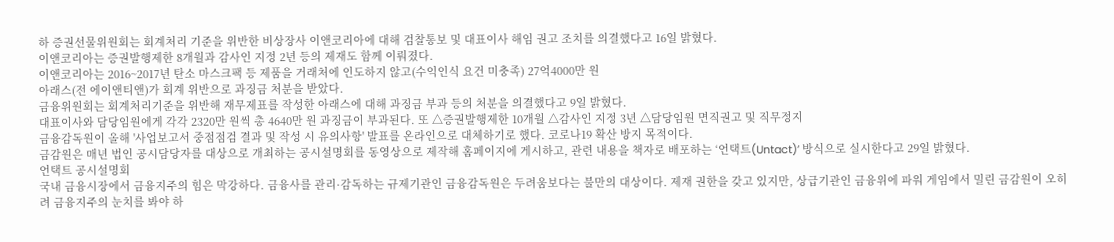하 증권선물위원회는 회계처리 기준을 위반한 비상장사 이앤코리아에 대해 검찰통보 및 대표이사 해임 권고 조치를 의결했다고 16일 밝혔다.
이앤코리아는 증권발행제한 8개월과 감사인 지정 2년 등의 제재도 함께 이뤄졌다.
이앤코리아는 2016~2017년 탄소 마스크팩 등 제품을 거래처에 인도하지 않고(수익인식 요건 미충족) 27억4000만 원
아래스(전 에이앤티앤)가 회계 위반으로 과징금 처분을 받았다.
금융위원회는 회계처리기준을 위반해 재무제표를 작성한 아래스에 대해 과징금 부과 등의 처분을 의결했다고 9일 밝혔다.
대표이사와 담당임원에게 각각 2320만 원씩 총 4640만 원 과징금이 부과된다. 또 △증권발행제한 10개월 △감사인 지정 3년 △담당임원 면직권고 및 직무정지
금융감독원이 올해 '사업보고서 중점점검 결과 및 작성 시 유의사항' 발표를 온라인으로 대체하기로 했다. 코로나19 확산 방지 목적이다.
금감원은 매년 법인 공시담당자를 대상으로 개최하는 공시설명회를 동영상으로 제작해 홈페이지에 게시하고, 관련 내용을 책자로 배포하는 ‘언택트(Untact)’ 방식으로 실시한다고 29일 밝혔다.
언택트 공시설명회
국내 금융시장에서 금융지주의 힘은 막강하다. 금융사를 관리·감독하는 규제기관인 금융감독원은 두려움보다는 불만의 대상이다. 제재 권한을 갖고 있지만, 상급기관인 금융위에 파워 게임에서 밀린 금감원이 오히려 금융지주의 눈치를 봐야 하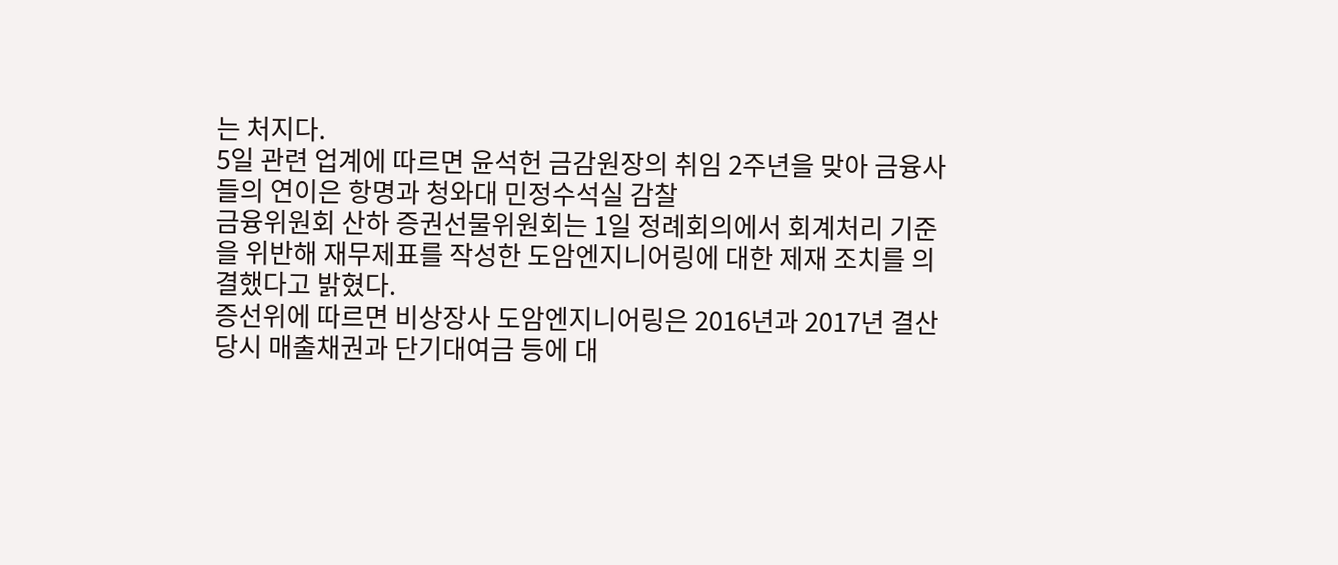는 처지다.
5일 관련 업계에 따르면 윤석헌 금감원장의 취임 2주년을 맞아 금융사들의 연이은 항명과 청와대 민정수석실 감찰
금융위원회 산하 증권선물위원회는 1일 정례회의에서 회계처리 기준을 위반해 재무제표를 작성한 도암엔지니어링에 대한 제재 조치를 의결했다고 밝혔다.
증선위에 따르면 비상장사 도암엔지니어링은 2016년과 2017년 결산 당시 매출채권과 단기대여금 등에 대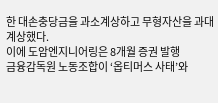한 대손충당금을 과소계상하고 무형자산을 과대계상했다.
이에 도암엔지니어링은 8개월 증권 발행
금융감독원 노동조합이 ‘옵티머스 사태’와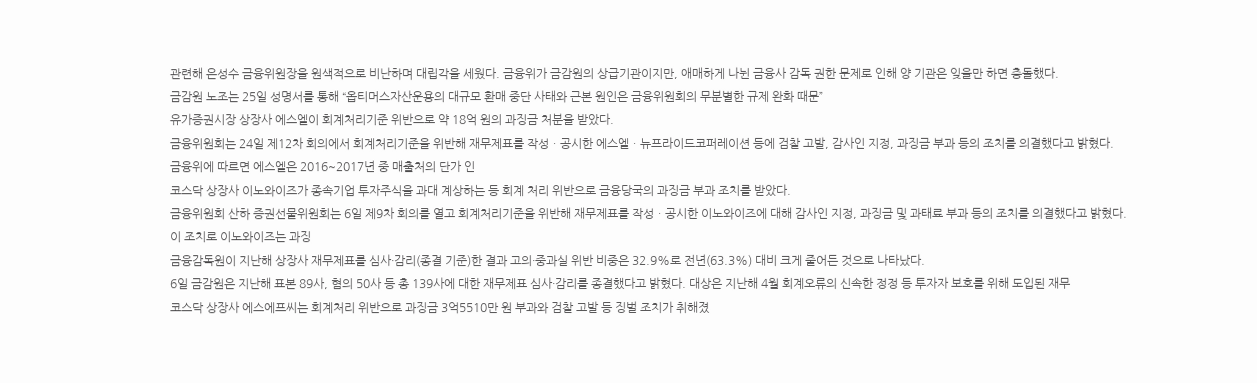관련해 은성수 금융위원장을 원색적으로 비난하며 대립각을 세웠다. 금융위가 금감원의 상급기관이지만, 애매하게 나뉜 금융사 감독 권한 문제로 인해 양 기관은 잊을만 하면 충돌했다.
금감원 노조는 25일 성명서를 통해 “옵티머스자산운용의 대규모 환매 중단 사태와 근본 원인은 금융위원회의 무분별한 규제 완화 때문”
유가증권시장 상장사 에스엘이 회계처리기준 위반으로 약 18억 원의 과징금 처분을 받았다.
금융위원회는 24일 제12차 회의에서 회계처리기준을 위반해 재무제표를 작성ㆍ공시한 에스엘ㆍ뉴프라이드코퍼레이션 등에 검찰 고발, 감사인 지정, 과징금 부과 등의 조치를 의결했다고 밝혔다.
금융위에 따르면 에스엘은 2016~2017년 중 매출처의 단가 인
코스닥 상장사 이노와이즈가 종속기업 투자주식을 과대 계상하는 등 회계 처리 위반으로 금융당국의 과징금 부과 조치를 받았다.
금융위원회 산하 증권선물위원회는 6일 제9차 회의를 열고 회계처리기준을 위반해 재무제표를 작성ㆍ공시한 이노와이즈에 대해 감사인 지정, 과징금 및 과태료 부과 등의 조치를 의결했다고 밝혔다.
이 조치로 이노와이즈는 과징
금융감독원이 지난해 상장사 재무제표를 심사·감리(종결 기준)한 결과 고의·중과실 위반 비중은 32.9%로 전년(63.3%) 대비 크게 줄어든 것으로 나타났다.
6일 금감원은 지난해 표본 89사, 혐의 50사 등 총 139사에 대한 재무제표 심사·감리를 종결했다고 밝혔다. 대상은 지난해 4월 회계오류의 신속한 정정 등 투자자 보호를 위해 도입된 재무
코스닥 상장사 에스에프씨는 회계처리 위반으로 과징금 3억5510만 원 부과와 검찰 고발 등 징벌 조치가 취해졌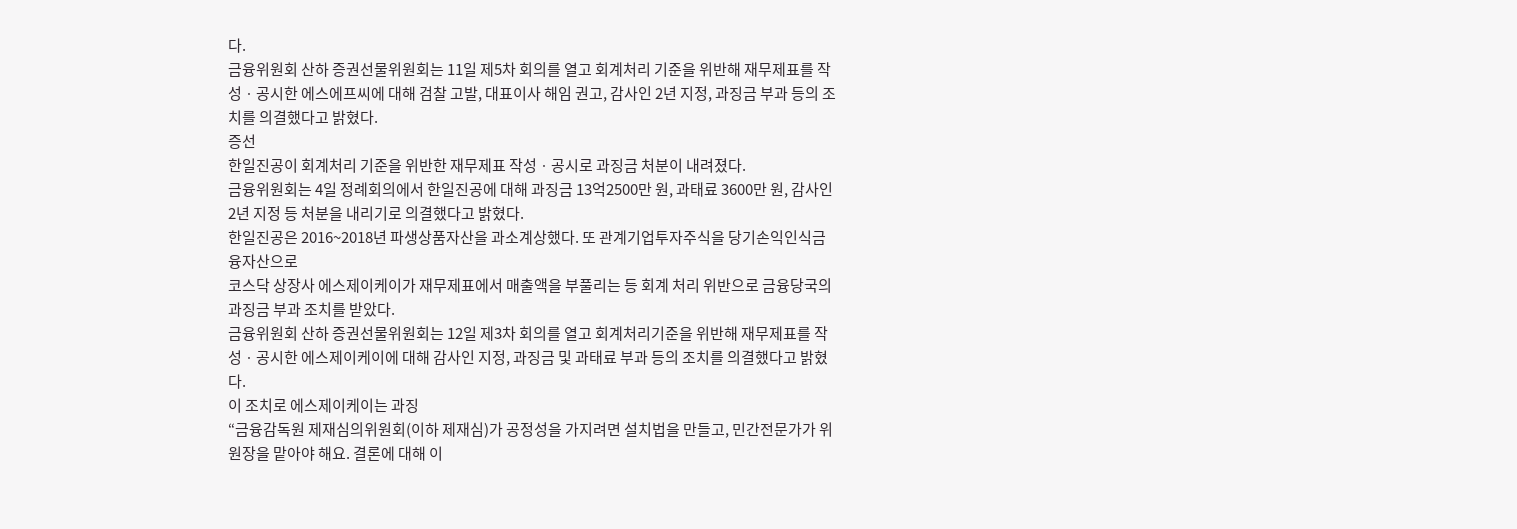다.
금융위원회 산하 증권선물위원회는 11일 제5차 회의를 열고 회계처리 기준을 위반해 재무제표를 작성ㆍ공시한 에스에프씨에 대해 검찰 고발, 대표이사 해임 권고, 감사인 2년 지정, 과징금 부과 등의 조치를 의결했다고 밝혔다.
증선
한일진공이 회계처리 기준을 위반한 재무제표 작성ㆍ공시로 과징금 처분이 내려졌다.
금융위원회는 4일 정례회의에서 한일진공에 대해 과징금 13억2500만 원, 과태료 3600만 원, 감사인 2년 지정 등 처분을 내리기로 의결했다고 밝혔다.
한일진공은 2016~2018년 파생상품자산을 과소계상했다. 또 관계기업투자주식을 당기손익인식금융자산으로
코스닥 상장사 에스제이케이가 재무제표에서 매출액을 부풀리는 등 회계 처리 위반으로 금융당국의 과징금 부과 조치를 받았다.
금융위원회 산하 증권선물위원회는 12일 제3차 회의를 열고 회계처리기준을 위반해 재무제표를 작성ㆍ공시한 에스제이케이에 대해 감사인 지정, 과징금 및 과태료 부과 등의 조치를 의결했다고 밝혔다.
이 조치로 에스제이케이는 과징
“금융감독원 제재심의위원회(이하 제재심)가 공정성을 가지려면 설치법을 만들고, 민간전문가가 위원장을 맡아야 해요. 결론에 대해 이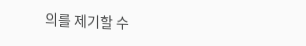의를 제기할 수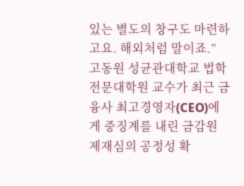있는 별도의 창구도 마련하고요. 해외처럼 말이죠.”
고동원 성균관대학교 법학전문대학원 교수가 최근 금융사 최고경영자(CEO)에게 중징계를 내린 금감원 제재심의 공정성 확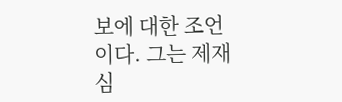보에 대한 조언이다. 그는 제재심